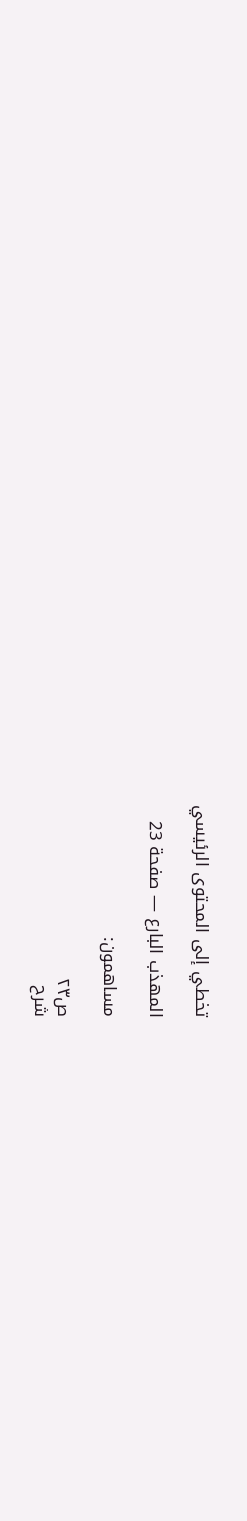تخطي إلى المحتوى الرئيسي

المهذب البارع — صفحة 23

مساهمون:

ص٢٣
شرح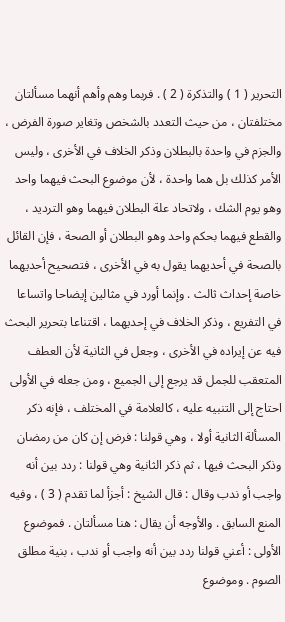التحرير ( 1 ) والتذكرة ( 2 ) . فربما وهم وأهم أنهما مسألتان مختلفتان ، من حيث التعدد بالشخص وتغاير صورة الفرض ، والجزم في واحدة بالبطلان وذكر الخلاف في الأخرى ، وليس الأمر كذلك بل هما واحدة ، لأن موضوع البحث فيهما واحد وهو يوم الشك ، ولاتحاد علة البطلان فيهما وهو الترديد ، والقطع فيهما بحكم واحد وهو البطلان أو الصحة ، فإن القائل بالصحة في أحديهما يقول به في الأخرى ، فتصحيح أحديهما خاصة إحداث ثالث . وإنما أورد في مثالين إيضاحا واتساعا في التفريع ، وذكر الخلاف في إحديهما ، اقتناعا بتحرير البحث فيه عن إيراده في الأخرى ، وجعل في الثانية لأن العطف المتعقب للجمل قد يرجع إلى الجميع ، ومن جعله في الأولى احتاج إلى التنبيه عليه ، كالعلامة في المختلف ، فإنه ذكر المسألة الثانية أولا ، وهي قولنا : فرض إن كان من رمضان وذكر البحث فيها ، ثم ذكر الثانية وهي قولنا : ردد بين أنه واجب أو ندب وقال : قال الشيخ : أجزأ لما تقدم ( 3 ) ، وفيه المنع السابق . والأوجه أن يقال : هنا مسألتان . فموضوع الأولى : أعني قولنا ردد بين أنه واجب أو ندب ، بنية مطلق الصوم . وموضوع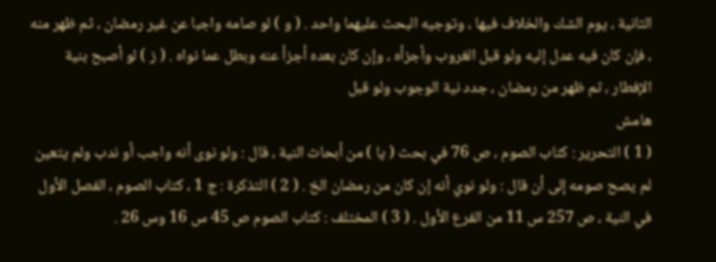الثانية ، يوم الشك والخلاف فيها ، وتوجيه البحث عليهما واحد . ( و ) لو صامه واجبا عن غير رمضان ، ثم ظهر منه ، فإن كان فيه عدل إليه ولو قبل الغروب وأجزأه ، وإن كان بعده أجزأ عنه وبطل عما نواه . ( ز ) لو أصبح بنية الإفطار ، ثم ظهر من رمضان ، جدد نية الوجوب ولو قبل
هامش
( 1 ) التحرير : كتاب الصوم ، ص 76 في بحث ( يا ) من أبحاث النية ، قال : ولو نوى أنه واجب أو ندب ولم يتعين لم يصح صومه إلى أن قال : ولو نوي أنه إن كان من رمضان الخ . ( 2 ) التذكرة : ج 1 ، كتاب الصوم ، الفصل الأول في النية ، ص 257 س 11 من الفرع الأول . ( 3 ) المختلف : كتاب الصوم ص 45 س 16 وس 26 .